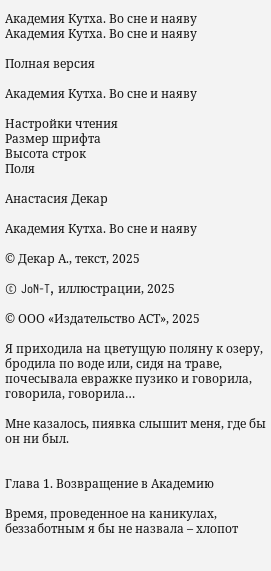Академия Кутха. Во сне и наяву
Академия Кутха. Во сне и наяву

Полная версия

Академия Кутха. Во сне и наяву

Настройки чтения
Размер шрифта
Высота строк
Поля

Анастасия Декар

Академия Кутха. Во сне и наяву

© Декар А., текст, 2025

© JoN-T, иллюстрации, 2025

© ООО «Издательство АСТ», 2025

Я приходила на цветущую поляну к озеру, бродила по воде или, сидя на траве, почесывала евражке пузико и говорила, говорила, говорила…

Мне казалось, пиявка слышит меня, где бы он ни был.


Глава 1. Возвращение в Академию

Время, проведенное на каникулах, беззаботным я бы не назвала – хлопот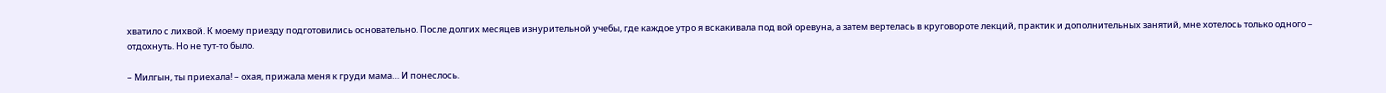хватило с лихвой. К моему приезду подготовились основательно. После долгих месяцев изнурительной учебы, где каждое утро я вскакивала под вой оревуна, а затем вертелась в круговороте лекций, практик и дополнительных занятий, мне хотелось только одного – отдохнуть. Но не тут-то было.

– Милгын, ты приехала! – охая, прижала меня к груди мама… И понеслось.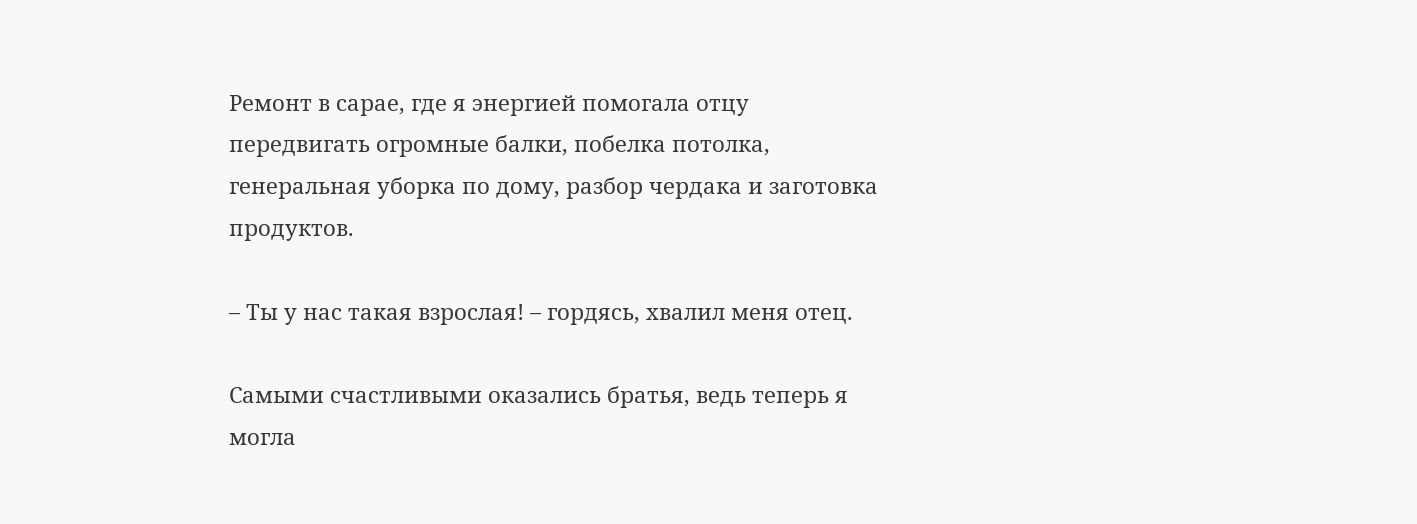Ремонт в сарае, где я энергией помогала отцу передвигать огромные балки, побелка потолка, генеральная уборка по дому, разбор чердака и заготовка продуктов.

– Ты у нас такая взрослая! – гордясь, хвалил меня отец.

Самыми счастливыми оказались братья, ведь теперь я могла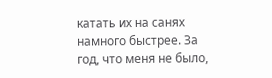катать их на санях намного быстрее. За год, что меня не было,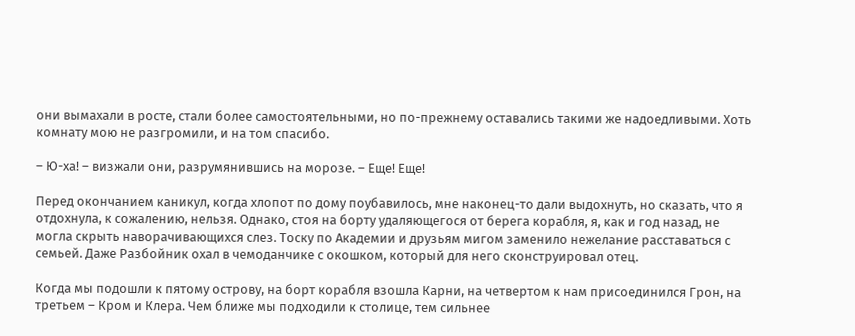они вымахали в росте, стали более самостоятельными, но по-прежнему оставались такими же надоедливыми. Хоть комнату мою не разгромили, и на том спасибо.

– Ю-ха! – визжали они, разрумянившись на морозе. – Еще! Еще!

Перед окончанием каникул, когда хлопот по дому поубавилось, мне наконец-то дали выдохнуть, но сказать, что я отдохнула, к сожалению, нельзя. Однако, стоя на борту удаляющегося от берега корабля, я, как и год назад, не могла скрыть наворачивающихся слез. Тоску по Академии и друзьям мигом заменило нежелание расставаться с семьей. Даже Разбойник охал в чемоданчике с окошком, который для него сконструировал отец.

Когда мы подошли к пятому острову, на борт корабля взошла Карни, на четвертом к нам присоединился Грон, на третьем – Кром и Клера. Чем ближе мы подходили к столице, тем сильнее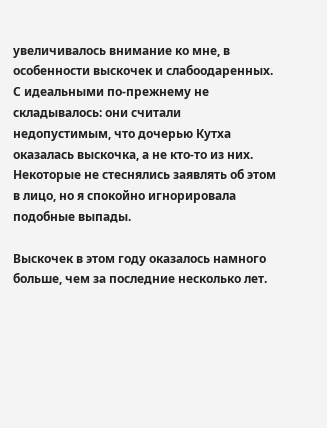увеличивалось внимание ко мне, в особенности выскочек и слабоодаренных. С идеальными по-прежнему не складывалось: они считали недопустимым, что дочерью Кутха оказалась выскочка, а не кто-то из них. Некоторые не стеснялись заявлять об этом в лицо, но я спокойно игнорировала подобные выпады.

Выскочек в этом году оказалось намного больше, чем за последние несколько лет.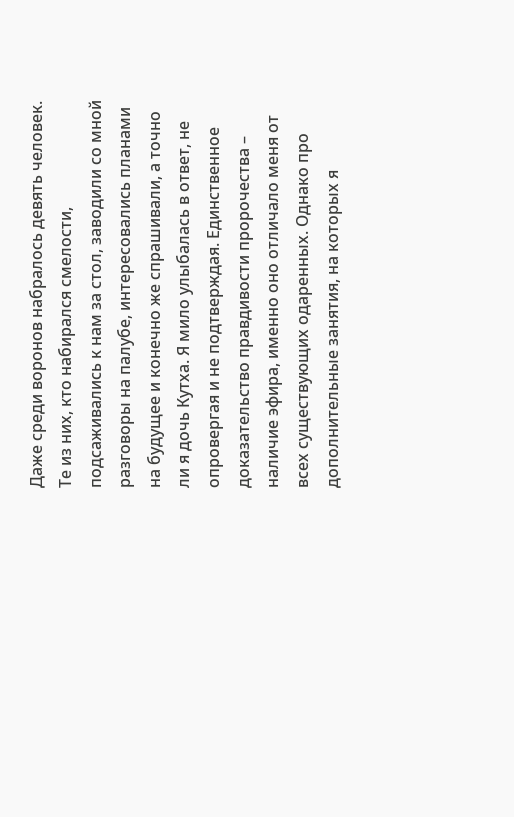Даже среди воронов набралось девять человек. Те из них, кто набирался смелости, подсаживались к нам за стол, заводили со мной разговоры на палубе, интересовались планами на будущее и конечно же спрашивали, а точно ли я дочь Кутха. Я мило улыбалась в ответ, не опровергая и не подтверждая. Единственное доказательство правдивости пророчества – наличие эфира, именно оно отличало меня от всех существующих одаренных. Однако про дополнительные занятия, на которых я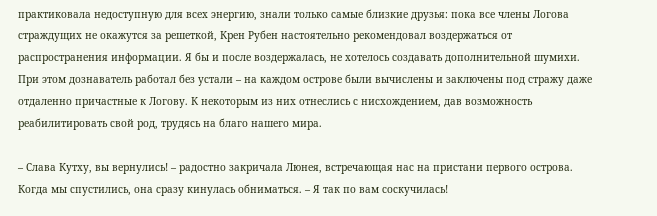практиковала недоступную для всех энергию, знали только самые близкие друзья: пока все члены Логова страждущих не окажутся за решеткой, Крен Рубен настоятельно рекомендовал воздержаться от распространения информации. Я бы и после воздержалась, не хотелось создавать дополнительной шумихи. При этом дознаватель работал без устали – на каждом острове были вычислены и заключены под стражу даже отдаленно причастные к Логову. К некоторым из них отнеслись с нисхождением, дав возможность реабилитировать свой род, трудясь на благо нашего мира.

– Слава Кутху, вы вернулись! – радостно закричала Люнея, встречающая нас на пристани первого острова. Когда мы спустились, она сразу кинулась обниматься. – Я так по вам соскучилась!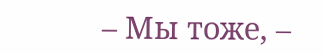– Мы тоже, –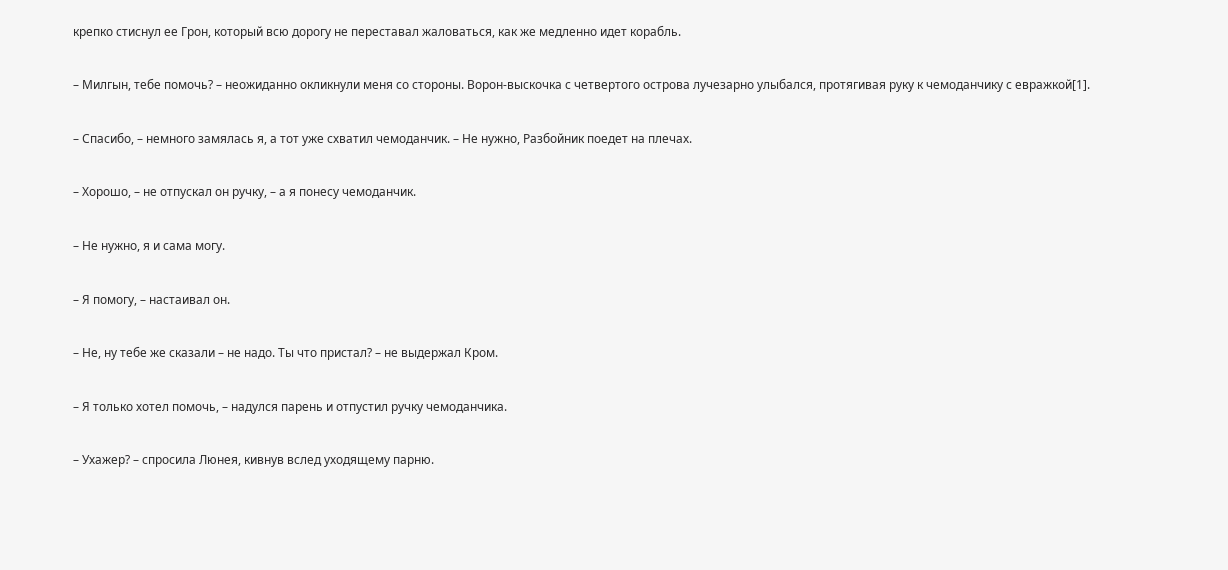крепко стиснул ее Грон, который всю дорогу не переставал жаловаться, как же медленно идет корабль.

– Милгын, тебе помочь? – неожиданно окликнули меня со стороны. Ворон-выскочка с четвертого острова лучезарно улыбался, протягивая руку к чемоданчику с евражкой[1].

– Спасибо, – немного замялась я, а тот уже схватил чемоданчик. – Не нужно, Разбойник поедет на плечах.

– Хорошо, – не отпускал он ручку, – а я понесу чемоданчик.

– Не нужно, я и сама могу.

– Я помогу, – настаивал он.

– Не, ну тебе же сказали – не надо. Ты что пристал? – не выдержал Кром.

– Я только хотел помочь, – надулся парень и отпустил ручку чемоданчика.

– Ухажер? – спросила Люнея, кивнув вслед уходящему парню.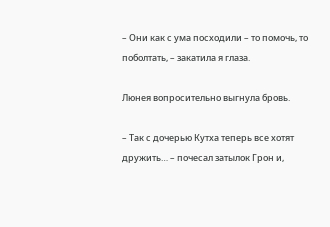– Они как с ума посходили – то помочь, то поболтать, – закатила я глаза.

Люнея вопросительно выгнула бровь.

– Так с дочерью Кутха теперь все хотят дружить… – почесал затылок Грон и,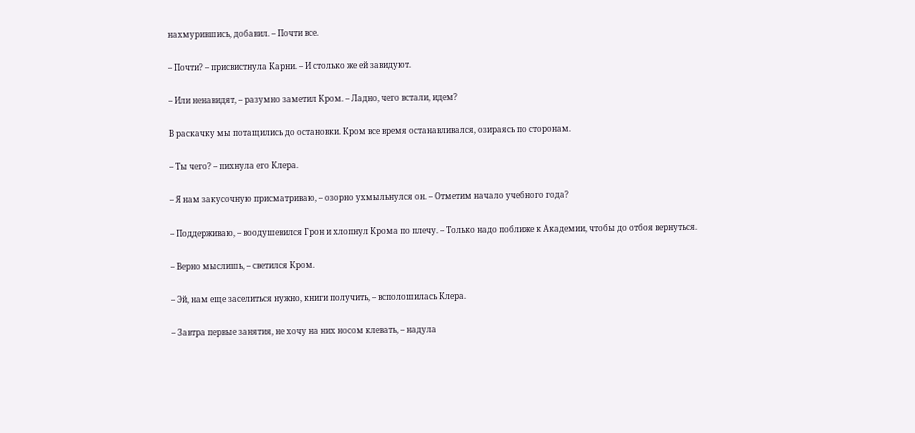нахмурившись, добавил. – Почти все.

– Почти? – присвистнула Карни. – И столько же ей завидуют.

– Или ненавидят, – разумно заметил Кром. – Ладно, чего встали, идем?

В раскачку мы потащились до остановки. Кром все время останавливался, озираясь по сторонам.

– Ты чего? – пихнула его Клера.

– Я нам закусочную присматриваю, – озорно ухмыльнулся он. – Отметим начало учебного года?

– Поддерживаю, – воодушевился Грон и хлопнул Крома по плечу. – Только надо поближе к Академии, чтобы до отбоя вернуться.

– Верно мыслишь, – светился Кром.

– Эй, нам еще заселиться нужно, книги получить, – всполошилась Клера.

– Завтра первые занятия, не хочу на них носом клевать, – надула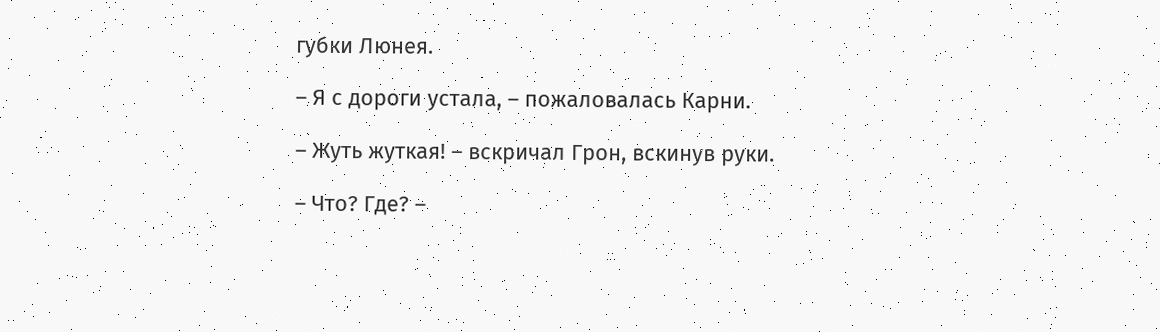губки Люнея.

– Я с дороги устала, – пожаловалась Карни.

– Жуть жуткая! – вскричал Грон, вскинув руки.

– Что? Где? –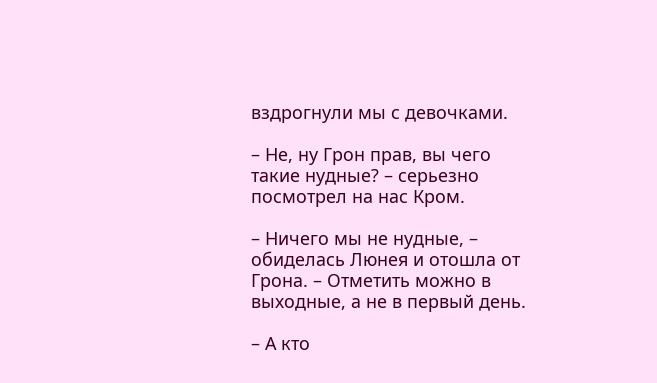вздрогнули мы с девочками.

– Не, ну Грон прав, вы чего такие нудные? – серьезно посмотрел на нас Кром.

– Ничего мы не нудные, – обиделась Люнея и отошла от Грона. – Отметить можно в выходные, а не в первый день.

– А кто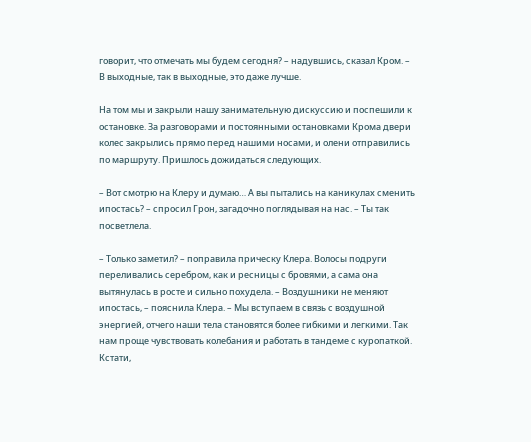говорит, что отмечать мы будем сегодня? – надувшись, сказал Кром. – В выходные, так в выходные, это даже лучше.

На том мы и закрыли нашу занимательную дискуссию и поспешили к остановке. За разговорами и постоянными остановками Крома двери колес закрылись прямо перед нашими носами, и олени отправились по маршруту. Пришлось дожидаться следующих.

– Вот смотрю на Клеру и думаю… А вы пытались на каникулах сменить ипостась? – спросил Грон, загадочно поглядывая на нас. – Ты так посветлела.

– Только заметил? – поправила прическу Клера. Волосы подруги переливались серебром, как и ресницы с бровями, а сама она вытянулась в росте и сильно похудела. – Воздушники не меняют ипостась, – пояснила Клера. – Мы вступаем в связь с воздушной энергией, отчего наши тела становятся более гибкими и легкими. Так нам проще чувствовать колебания и работать в тандеме с куропаткой. Кстати,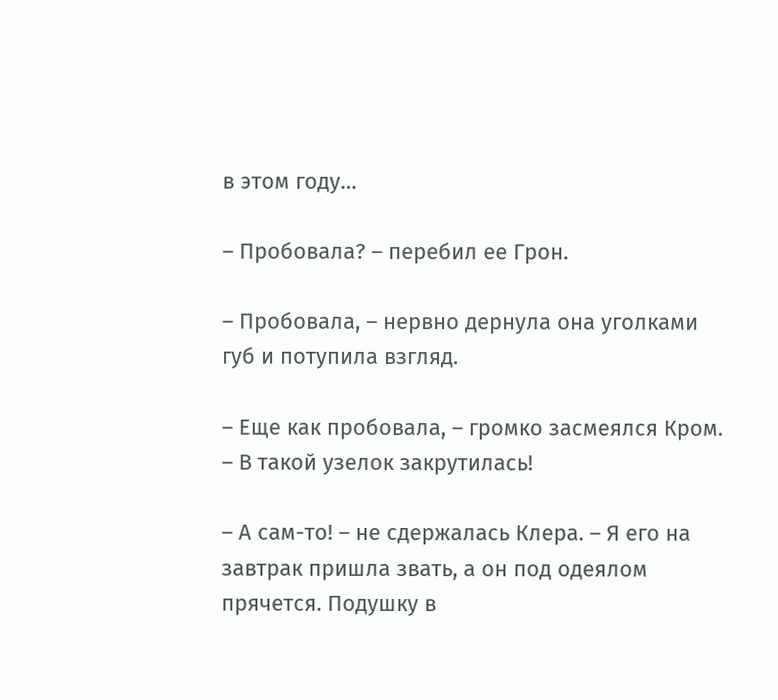в этом году…

– Пробовала? – перебил ее Грон.

– Пробовала, – нервно дернула она уголками губ и потупила взгляд.

– Еще как пробовала, – громко засмеялся Кром. – В такой узелок закрутилась!

– А сам-то! – не сдержалась Клера. – Я его на завтрак пришла звать, а он под одеялом прячется. Подушку в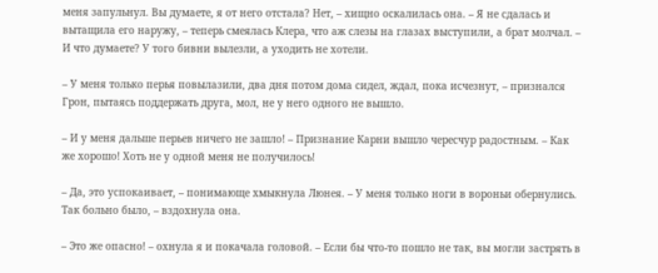меня запульнул. Вы думаете, я от него отстала? Нет, – хищно оскалилась она. – Я не сдалась и вытащила его наружу, – теперь смеялась Клера, что аж слезы на глазах выступили, а брат молчал. – И что думаете? У того бивни вылезли, а уходить не хотели.

– У меня только перья повылазили, два дня потом дома сидел, ждал, пока исчезнут, – признался Грон, пытаясь поддержать друга, мол, не у него одного не вышло.

– И у меня дальше перьев ничего не зашло! – Признание Карни вышло чересчур радостным. – Как же хорошо! Хоть не у одной меня не получилось!

– Да, это успокаивает, – понимающе хмыкнула Люнея. – У меня только ноги в вороньи обернулись. Так больно было, – вздохнула она.

– Это же опасно! – охнула я и покачала головой. – Если бы что-то пошло не так, вы могли застрять в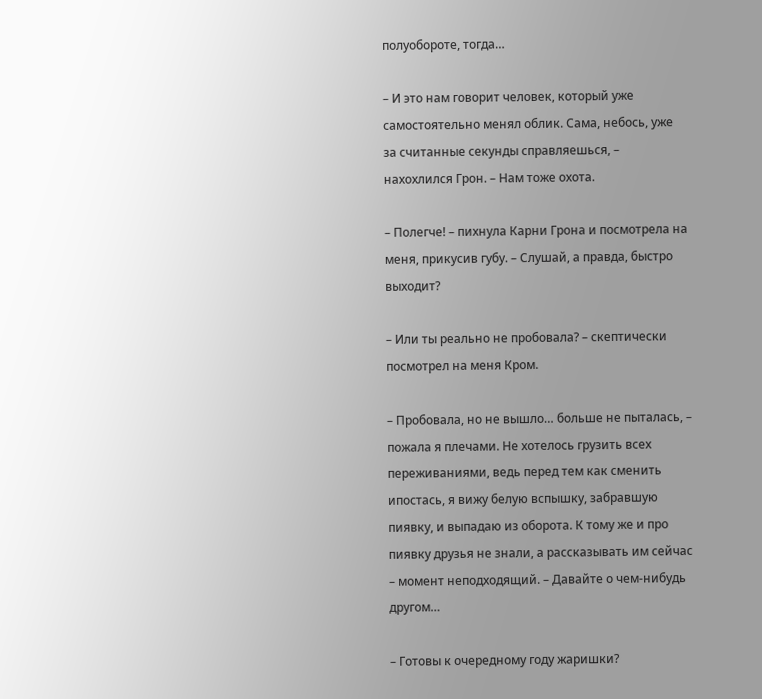полуобороте, тогда…

– И это нам говорит человек, который уже самостоятельно менял облик. Сама, небось, уже за считанные секунды справляешься, – нахохлился Грон. – Нам тоже охота.

– Полегче! – пихнула Карни Грона и посмотрела на меня, прикусив губу. – Слушай, а правда, быстро выходит?

– Или ты реально не пробовала? – скептически посмотрел на меня Кром.

– Пробовала, но не вышло… больше не пыталась, – пожала я плечами. Не хотелось грузить всех переживаниями, ведь перед тем как сменить ипостась, я вижу белую вспышку, забравшую пиявку, и выпадаю из оборота. К тому же и про пиявку друзья не знали, а рассказывать им сейчас – момент неподходящий. – Давайте о чем-нибудь другом…

– Готовы к очередному году жаришки?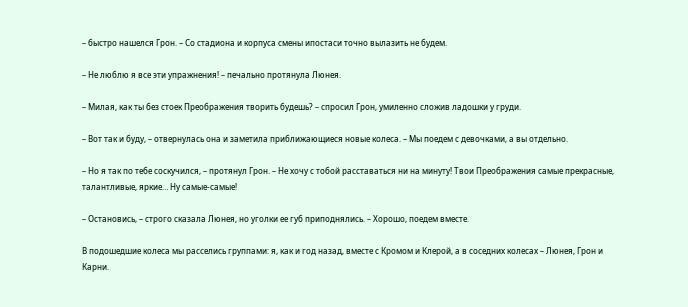– быстро нашелся Грон. – Со стадиона и корпуса смены ипостаси точно вылазить не будем.

– Не люблю я все эти упражнения! – печально протянула Люнея.

– Милая, как ты без стоек Преображения творить будешь? – спросил Грон, умиленно сложив ладошки у груди.

– Вот так и буду, – отвернулась она и заметила приближающиеся новые колеса. – Мы поедем с девочками, а вы отдельно.

– Но я так по тебе соскучился, – протянул Грон. – Не хочу с тобой расставаться ни на минуту! Твои Преображения самые прекрасные, талантливые, яркие… Ну самые-самые!

– Остановись, – строго сказала Люнея, но уголки ее губ приподнялись. – Хорошо, поедем вместе.

В подошедшие колеса мы расселись группами: я, как и год назад, вместе с Кромом и Клерой, а в соседних колесах – Люнея, Грон и Карни.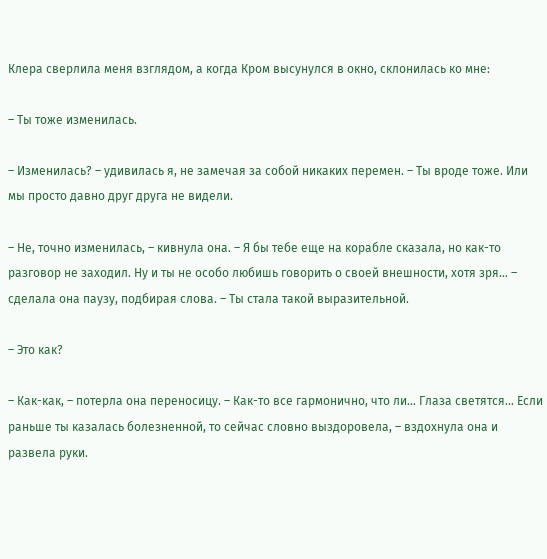Клера сверлила меня взглядом, а когда Кром высунулся в окно, склонилась ко мне:

– Ты тоже изменилась.

– Изменилась? – удивилась я, не замечая за собой никаких перемен. – Ты вроде тоже. Или мы просто давно друг друга не видели.

– Не, точно изменилась, – кивнула она. – Я бы тебе еще на корабле сказала, но как-то разговор не заходил. Ну и ты не особо любишь говорить о своей внешности, хотя зря… – сделала она паузу, подбирая слова. – Ты стала такой выразительной.

– Это как?

– Как-как, – потерла она переносицу. – Как-то все гармонично, что ли… Глаза светятся… Если раньше ты казалась болезненной, то сейчас словно выздоровела, – вздохнула она и развела руки.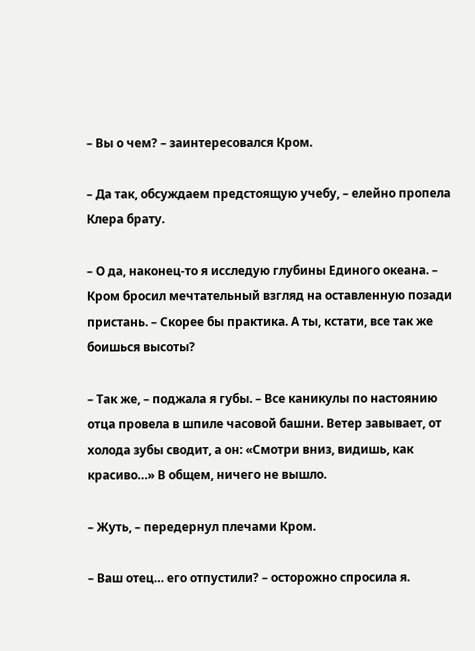– Вы о чем? – заинтересовался Кром.

– Да так, обсуждаем предстоящую учебу, – елейно пропела Клера брату.

– О да, наконец-то я исследую глубины Единого океана. – Кром бросил мечтательный взгляд на оставленную позади пристань. – Скорее бы практика. А ты, кстати, все так же боишься высоты?

– Так же, – поджала я губы. – Все каникулы по настоянию отца провела в шпиле часовой башни. Ветер завывает, от холода зубы сводит, а он: «Смотри вниз, видишь, как красиво…» В общем, ничего не вышло.

– Жуть, – передернул плечами Кром.

– Ваш отец… его отпустили? – осторожно спросила я.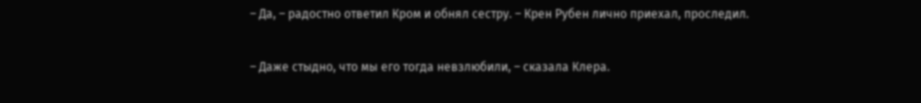– Да, – радостно ответил Кром и обнял сестру. – Крен Рубен лично приехал, проследил.

– Даже стыдно, что мы его тогда невзлюбили, – сказала Клера.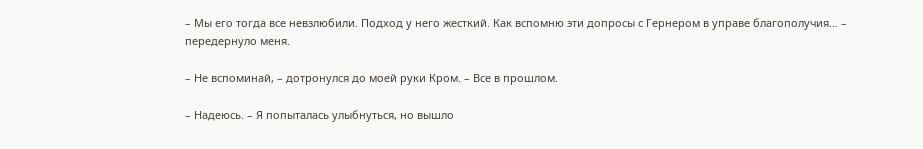– Мы его тогда все невзлюбили. Подход у него жесткий. Как вспомню эти допросы с Гернером в управе благополучия… – передернуло меня.

– Не вспоминай, – дотронулся до моей руки Кром. – Все в прошлом.

– Надеюсь. – Я попыталась улыбнуться, но вышло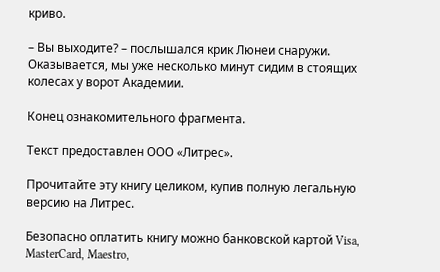криво.

– Вы выходите? – послышался крик Люнеи снаружи. Оказывается, мы уже несколько минут сидим в стоящих колесах у ворот Академии.

Конец ознакомительного фрагмента.

Текст предоставлен ООО «Литрес».

Прочитайте эту книгу целиком, купив полную легальную версию на Литрес.

Безопасно оплатить книгу можно банковской картой Visa, MasterCard, Maestro,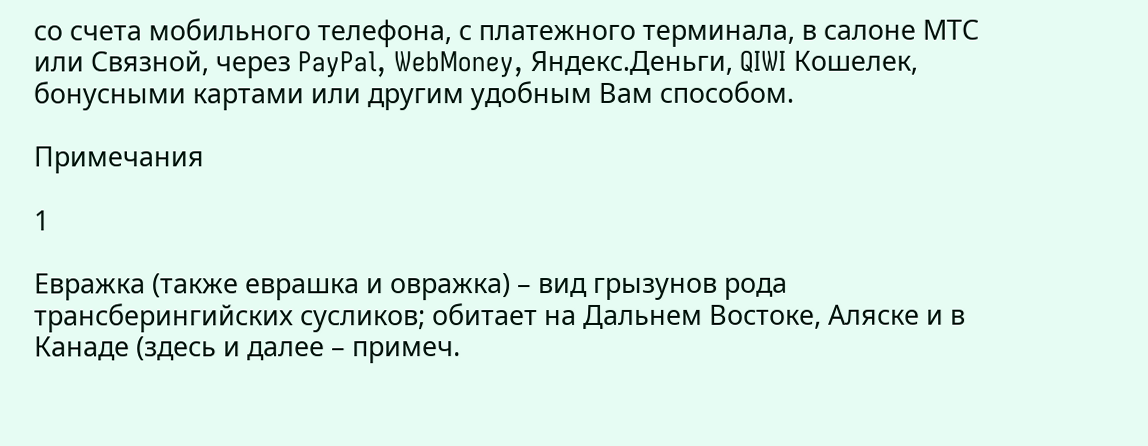со счета мобильного телефона, с платежного терминала, в салоне МТС или Связной, через PayPal, WebMoney, Яндекс.Деньги, QIWI Кошелек, бонусными картами или другим удобным Вам способом.

Примечания

1

Евражка (также еврашка и овражка) – вид грызунов рода трансберингийских сусликов; обитает на Дальнем Востоке, Аляске и в Канаде (здесь и далее – примеч.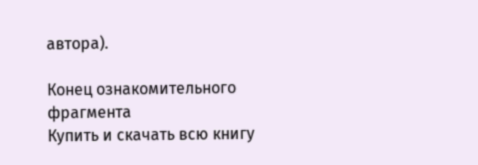автора).

Конец ознакомительного фрагмента
Купить и скачать всю книгу